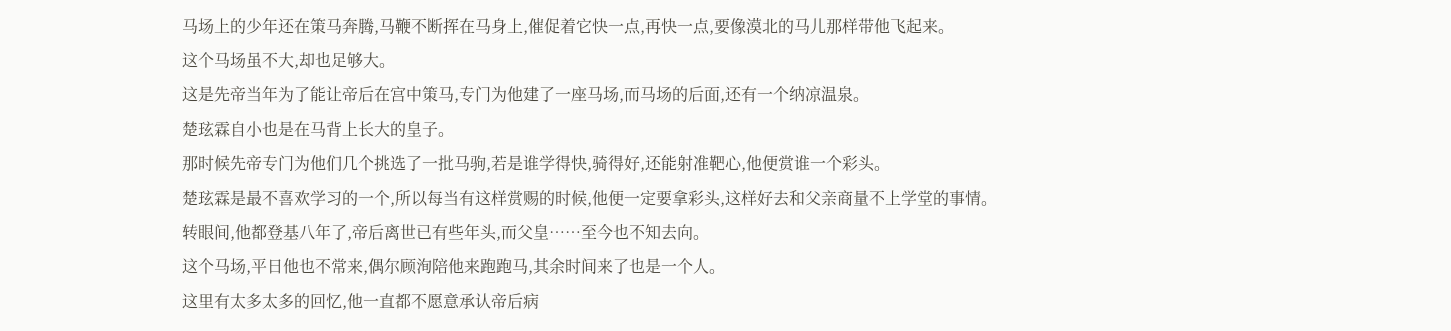马场上的少年还在策马奔腾,马鞭不断挥在马身上,催促着它快一点,再快一点,要像漠北的马儿那样带他飞起来。
这个马场虽不大,却也足够大。
这是先帝当年为了能让帝后在宫中策马,专门为他建了一座马场,而马场的后面,还有一个纳凉温泉。
楚玹霖自小也是在马背上长大的皇子。
那时候先帝专门为他们几个挑选了一批马驹,若是谁学得快,骑得好,还能射准靶心,他便赏谁一个彩头。
楚玹霖是最不喜欢学习的一个,所以每当有这样赏赐的时候,他便一定要拿彩头,这样好去和父亲商量不上学堂的事情。
转眼间,他都登基八年了,帝后离世已有些年头,而父皇……至今也不知去向。
这个马场,平日他也不常来,偶尔顾洵陪他来跑跑马,其余时间来了也是一个人。
这里有太多太多的回忆,他一直都不愿意承认帝后病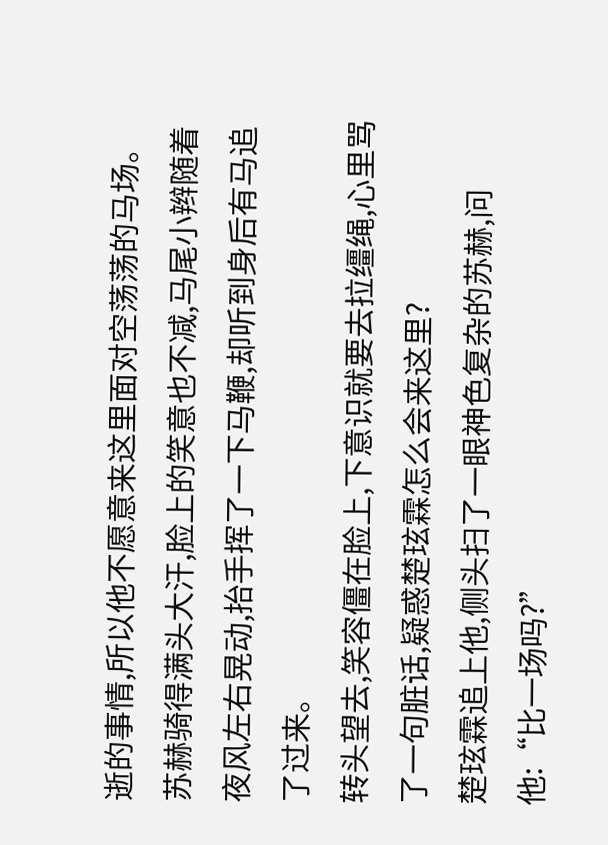逝的事情,所以他不愿意来这里面对空荡荡的马场。
苏赫骑得满头大汗,脸上的笑意也不减,马尾小辫随着夜风左右晃动,抬手挥了一下马鞭,却听到身后有马追了过来。
转头望去,笑容僵在脸上,下意识就要去拉缰绳,心里骂了一句脏话,疑惑楚玹霖怎么会来这里?
楚玹霖追上他,侧头扫了一眼神色复杂的苏赫,问他:“比一场吗?”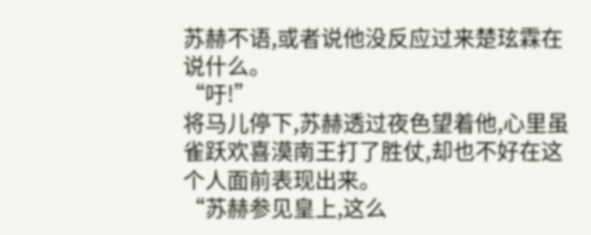苏赫不语,或者说他没反应过来楚玹霖在说什么。
“吁!”
将马儿停下,苏赫透过夜色望着他,心里虽雀跃欢喜漠南王打了胜仗,却也不好在这个人面前表现出来。
“苏赫参见皇上,这么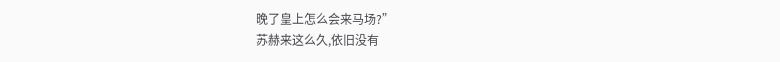晚了皇上怎么会来马场?”
苏赫来这么久,依旧没有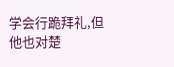学会行跪拜礼,但他也对楚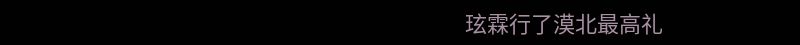玹霖行了漠北最高礼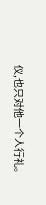仪,也只对他一个人行礼。